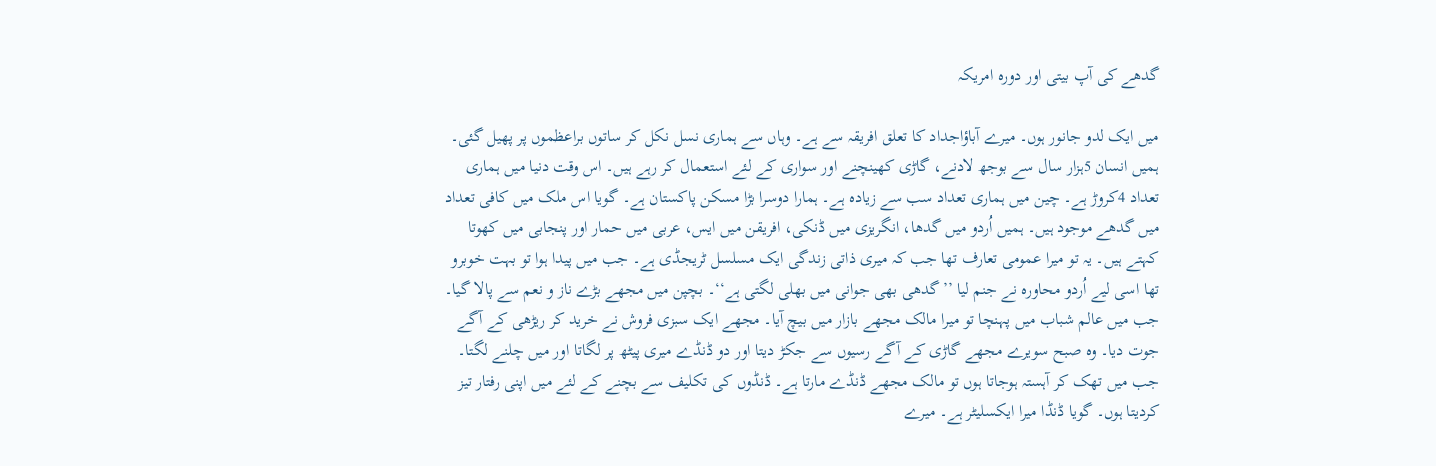گدھے کی آپ بیتی اور دورہ امریکہ

میں ایک لدو جانور ہوں۔ میرے آباؤاجداد کا تعلق افریقہ سے ہے۔ وہاں سے ہماری نسل نکل کر ساتوں براعظموں پر پھیل گئی۔ ہمیں انسان 5ہزار سال سے بوجھ لادنے، گاڑی کھینچنے اور سواری کے لئے استعمال کر رہے ہیں۔ اس وقت دنیا میں ہماری تعداد 4کروڑ ہے۔ چین میں ہماری تعداد سب سے زیادہ ہے۔ ہمارا دوسرا بڑا مسکن پاکستان ہے۔ گویا اس ملک میں کافی تعداد میں گدھے موجود ہیں۔ ہمیں اُردو میں گدھا، انگریزی میں ڈنکی، افریقن میں ایس، عربی میں حمار اور پنجابی میں کھوتا کہتے ہیں۔ یہ تو میرا عمومی تعارف تھا جب کہ میری ذاتی زندگی ایک مسلسل ٹریجڈی ہے۔ جب میں پیدا ہوا تو بہت خوبرو تھا اسی لیے اُردو محاورہ نے جنم لیا ’’گدھی بھی جوانی میں بھلی لگتی ہے‘‘۔ بچپن میں مجھے بڑے ناز و نعم سے پالا گیا۔ جب میں عالم شباب میں پہنچا تو میرا مالک مجھے بازار میں بیچ آیا۔ مجھے ایک سبزی فروش نے خرید کر ریڑھی کے آگے جوت دیا۔ وہ صبح سویرے مجھے گاڑی کے آگے رسیوں سے جکڑ دیتا اور دو ڈنڈے میری پیٹھ پر لگاتا اور میں چلنے لگتا۔ جب میں تھک کر آہستہ ہوجاتا ہوں تو مالک مجھے ڈنڈے مارتا ہے۔ ڈنڈوں کی تکلیف سے بچنے کے لئے میں اپنی رفتار تیز کردیتا ہوں۔ گویا ڈنڈا میرا ایکسلیٹر ہے۔ میرے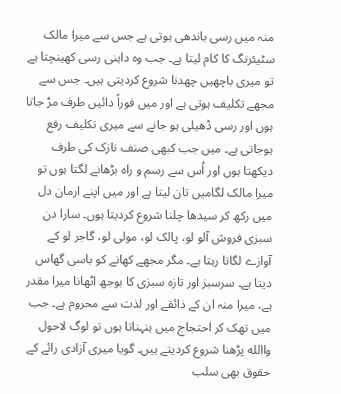منہ میں رسی باندھی ہوتی ہے جس سے میرا مالک سٹیئرنگ کا کام لیتا ہے۔ جب وہ داہنی رسی کھینچتا ہے تو میری باچھیں چھدنا شروع کردیتی ہیں۔ جس سے مجھے تکلیف ہوتی ہے اور میں فوراً دائیں طرف مڑ جاتا ہوں اور رسی ڈھیلی ہو جانے سے میری تکلیف رفع ہوجاتی ہے۔ میں جب کبھی صنف نازک کی طرف دیکھتا ہوں اور اُس سے رسم و راہ بڑھانے لگتا ہوں تو میرا مالک لگامیں تان لیتا ہے اور میں اپنے ارمان دل میں رکھ کر سیدھا چلنا شروع کردیتا ہوں۔ سارا دن سبزی فروش آلو لو، پالک لو، مولی لو، گاجر لو کے آوازے لگاتا رہتا ہے۔ مگر مجھے کھانے کو باسی گھاس دیتا ہے۔ سرسبز اور تازہ سبزی کا بوجھ اٹھانا میرا مقدر ہے، میرا منہ ان کے ذائقے اور لذت سے محروم ہے۔ جب میں تھک کر احتجاج میں ہنہناتا ہوں تو لوگ لاحول واالله پڑھنا شروع کردیتے ہیں۔ گویا میری آزادی رائے کے حقوق بھی سلب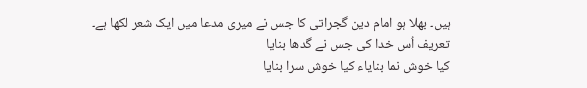ہیں۔ بھلا ہو امام دین گجراتی کا جس نے میری مدعا میں ایک شعر لکھا ہے۔
تعریف اُس خدا کی جس نے گدھا بنایا
کیا خوش نما بنایاء کیا خوش سرا بنایا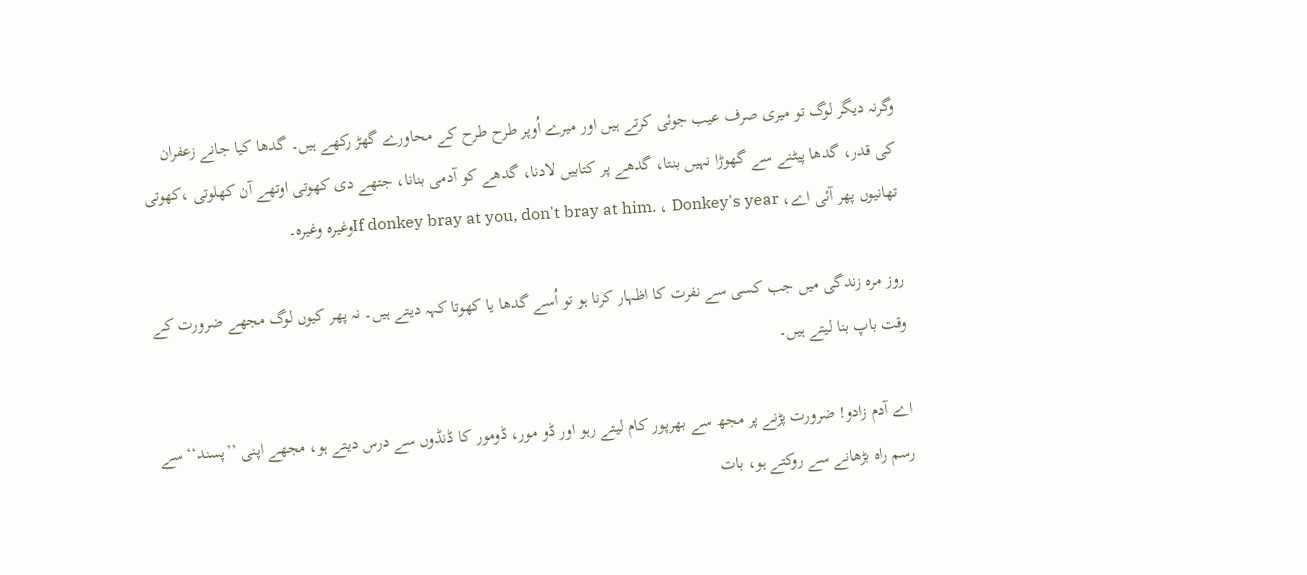وگرنہ دیگر لوگ تو میری صرف عیب جوئی کرتے ہیں اور میرے اُوپر طرح طرح کے محاورے گھڑ رکھے ہیں۔ گدھا کیا جانے زعفران کی قدر، گدھا پیٹنے سے گھوڑا نہیں بنتا، گدھے پر کتابیں لادنا، گدھے کو آدمی بنانا، جتھے دی کھوتی اوتھے آن کھلوتی ،کھوتی تھانیوں پھر آئی اے، If donkey bray at you, don't bray at him. ، Donkey's yearوغیرہ وغیرہ۔

روز مرہ زندگی میں جب کسی سے نفرت کا اظہار کرنا ہو تو اُسے گدھا یا کھوتا کہہ دیتے ہیں۔ نہ پھر کیوں لوگ مجھے ضرورت کے وقت باپ بنا لیتے ہیں۔

اے آدم زادو! ضرورت پڑنے پر مجھ سے بھرپور کام لیتے رہو اور ڈو مور، ڈومور کا ڈنڈوں سے درس دیتے ہو، مجھے اپنی ’’پسند‘‘ سے رسم راہ بڑھانے سے روکتے ہو، بات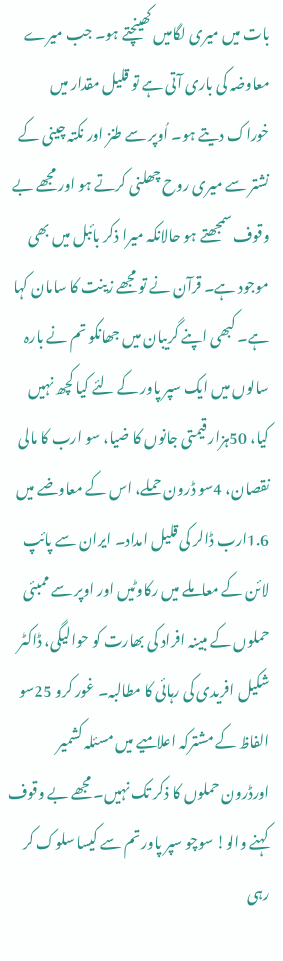بات میں میری لگامیں کھینچتے ہو۔ جب میرے معاوضہ کی باری آتی ہے تو قلیل مقدار میں خوراک دیتے ہو۔ اُوپر سے طنز اور نکتہ چینی کے نشتر سے میری روح چھلنی کرتے ہو اور مجھے بے وقوف سمجھتے ہو حالانکہ میرا ذکر بائبل میں بھی موجود ہے۔ قرآن نے تو مجھے زینت کا سامان کہا ہے۔ کبھی اپنے گریبان میں جھانکو تم نے بارہ سالوں میں ایک سپر پاور کے لئے کیا کچھ نہیں کیا، 50ہزار قیمتی جانوں کا ضیا، سو ارب کا مالی نقصان، 4سو ڈرون حملے، اس کے معاوضے میں 1.6ارب ڈالر کی قلیل امداد۔ ایران سے پائپ لائن کے معاملے میں رکاوٹیں اور اوپر سے ممبئی حملوں کے مبینہ افراد کی بھارت کو حوالیگی، ڈاکٹر شکیل افریدی کی رہائی کا مطالبہ۔ غور کرو 25سو الفاظ کے مشترکہ اعلامیے میں مسئلہ کشمیر اورڈرون حملوں کا ذکر تک نہیں۔ مجھے بے وقوف کہنے والو! سوچو سپر پاور تم سے کیسا سلوک کر رہی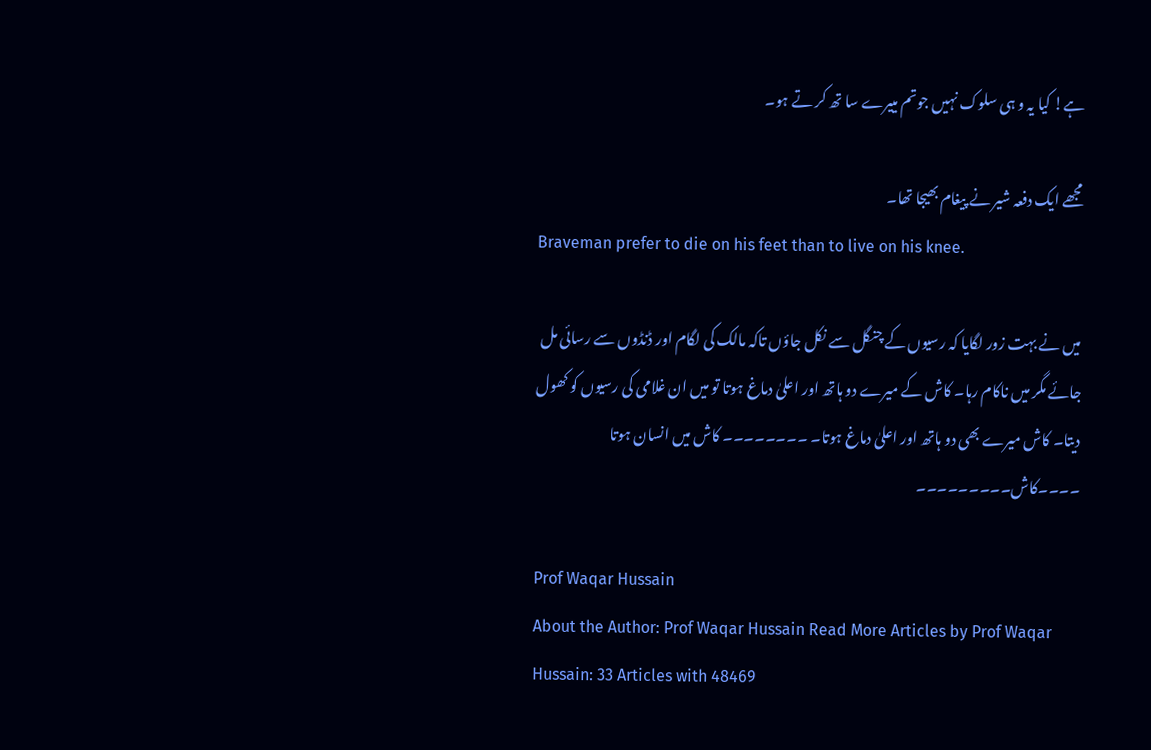ہے! کیا یہ و ہی سلوک نہیں جوتم مییرے سا تھ کر تے ہو۔

مجھے ایک دفعہ شیر نے پیغام بھیجا تھا۔
Braveman prefer to die on his feet than to live on his knee.

میں نے بہت زور لگایا کہ رسیوں کے چنگل سے نکل جاؤں تاکہ مالک کی لگام اور ڈنڈوں سے رسائی مل جائے مگر میں ناکام رہا۔ کاش کے میرے دو ہاتھ اور اعلیٰ دماغ ہوتا تو میں ان غلامی کی رسیوں کو کھول دیتا۔ کاش میرے بھی دو ہاتھ اور اعلیٰ دماغ ہوتا۔ ۔۔۔۔۔۔۔۔ کاش میں انسان ہوتا ۔۔۔۔کاش۔۔۔۔۔۔۔۔۔

Prof Waqar Hussain
About the Author: Prof Waqar Hussain Read More Articles by Prof Waqar Hussain: 33 Articles with 48469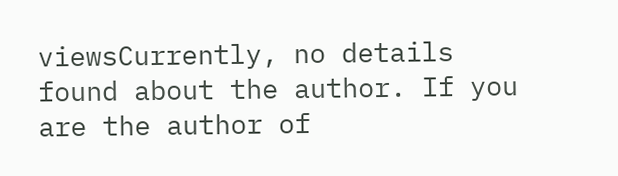viewsCurrently, no details found about the author. If you are the author of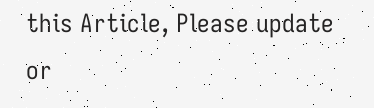this Article, Please update or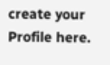create your Profile here.